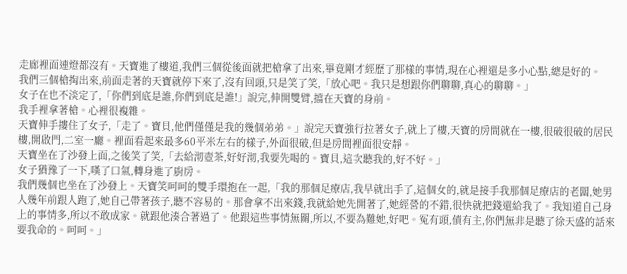走廊裡面連燈都沒有。天寶進了樓道,我們三個從後面就把槍拿了出來,畢竟剛才經歷了那樣的事情,現在心裡還是多小心點,總是好的。
我們三個槍掏出來,前面走著的天寶就停下來了,沒有回頭,只是笑了笑,「放心吧。我只是想跟你們聊聊,真心的聊聊。」
女子在也不淡定了,「你們到底是誰,你們到底是誰!」說完,伸開雙臂,擋在天寶的身前。
我手裡拿著槍。心裡很複雜。
天寶伸手摟住了女子,「走了。寶貝,他們僅僅是我的幾個弟弟。」說完天寶強行拉著女子,就上了樓,天寶的房間就在一樓,很破很破的居民樓,開啟門,二室一廳。裡面看起來最多60平米左右的樣子,外面很破,但是房間裡面很安靜。
天寶坐在了沙發上面,之後笑了笑,「去給沏壺茶,好好沏,我要先喝的。寶貝,這次聽我的,好不好。」
女子猶豫了一下,嘆了口氣,轉身進了廚房。
我們幾個也坐在了沙發上。天寶笑呵呵的雙手環抱在一起,「我的那個足療店,我早就出手了,這個女的,就是接手我那個足療店的老闆,她男人幾年前跟人跑了,她自己帶著孩子,聽不容易的。那會拿不出來錢,我就給她先開著了,她經營的不錯,很快就把錢還給我了。我知道自己身上的事情多,所以不敢成家。就跟他湊合著過了。他跟這些事情無關,所以,不要為難她,好吧。冤有頭,債有主,你們無非是聽了徐天盛的話來要我命的。呵呵。」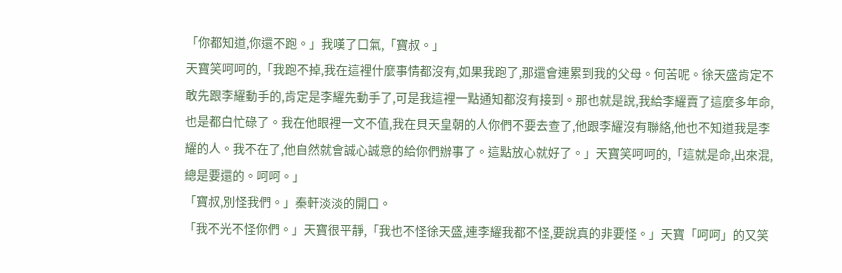「你都知道,你還不跑。」我嘆了口氣,「寶叔。」
天寶笑呵呵的,「我跑不掉,我在這裡什麼事情都沒有,如果我跑了,那還會連累到我的父母。何苦呢。徐天盛肯定不敢先跟李耀動手的,肯定是李耀先動手了,可是我這裡一點通知都沒有接到。那也就是說,我給李耀賣了這麼多年命,也是都白忙碌了。我在他眼裡一文不值,我在貝天皇朝的人你們不要去查了,他跟李耀沒有聯絡,他也不知道我是李耀的人。我不在了,他自然就會誠心誠意的給你們辦事了。這點放心就好了。」天寶笑呵呵的,「這就是命,出來混,總是要還的。呵呵。」
「寶叔,別怪我們。」秦軒淡淡的開口。
「我不光不怪你們。」天寶很平靜,「我也不怪徐天盛,連李耀我都不怪,要說真的非要怪。」天寶「呵呵」的又笑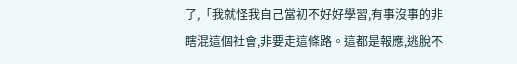了,「我就怪我自己當初不好好學習,有事沒事的非瞎混這個社會,非要走這條路。這都是報應,逃脫不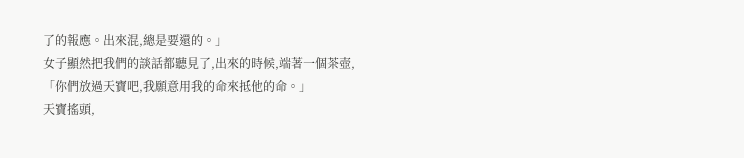了的報應。出來混,總是要還的。」
女子顯然把我們的談話都聽見了,出來的時候,端著一個茶壺,「你們放過天寶吧,我願意用我的命來抵他的命。」
天寶搖頭,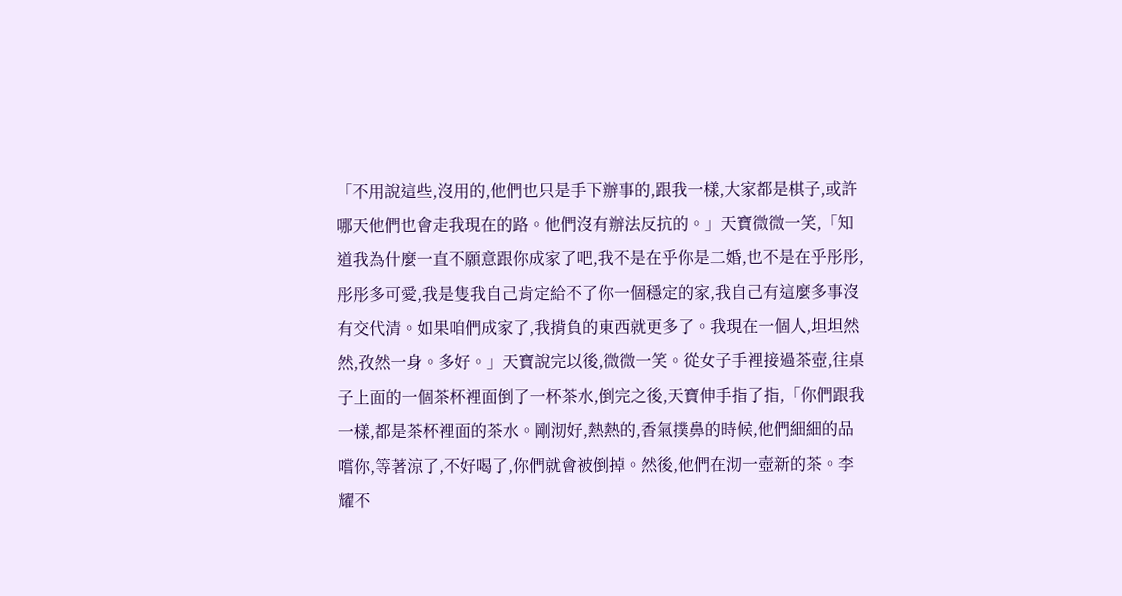「不用說這些,沒用的,他們也只是手下辦事的,跟我一樣,大家都是棋子,或許哪天他們也會走我現在的路。他們沒有辦法反抗的。」天寶微微一笑,「知道我為什麼一直不願意跟你成家了吧,我不是在乎你是二婚,也不是在乎彤彤,彤彤多可愛,我是隻我自己肯定給不了你一個穩定的家,我自己有這麼多事沒有交代清。如果咱們成家了,我揹負的東西就更多了。我現在一個人,坦坦然然,孜然一身。多好。」天寶說完以後,微微一笑。從女子手裡接過茶壺,往桌子上面的一個茶杯裡面倒了一杯茶水,倒完之後,天寶伸手指了指,「你們跟我一樣,都是茶杯裡面的茶水。剛沏好,熱熱的,香氣撲鼻的時候,他們細細的品嚐你,等著涼了,不好喝了,你們就會被倒掉。然後,他們在沏一壺新的茶。李耀不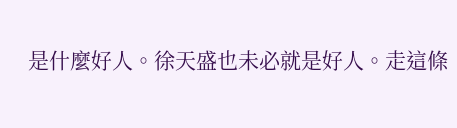是什麼好人。徐天盛也未必就是好人。走這條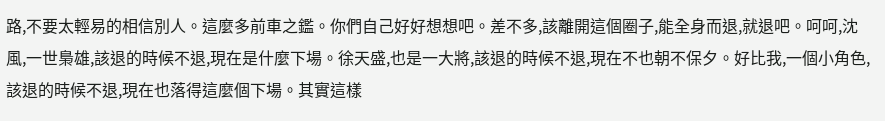路,不要太輕易的相信別人。這麼多前車之鑑。你們自己好好想想吧。差不多,該離開這個圈子,能全身而退,就退吧。呵呵,沈風,一世梟雄,該退的時候不退,現在是什麼下場。徐天盛,也是一大將,該退的時候不退,現在不也朝不保夕。好比我,一個小角色,該退的時候不退,現在也落得這麼個下場。其實這樣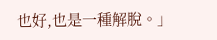也好,也是一種解脫。」